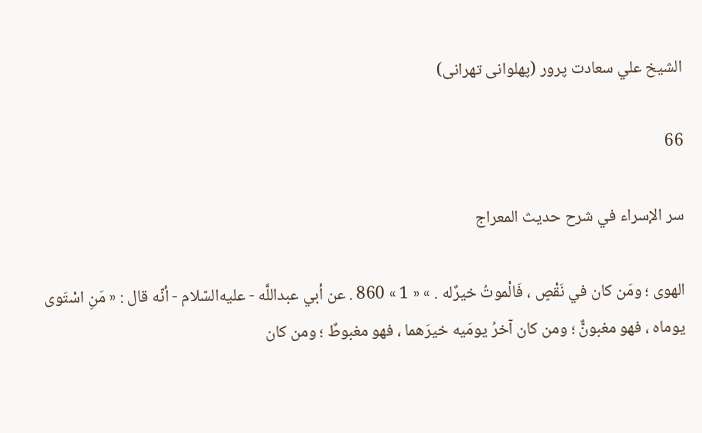الشيخ علي سعادت پرور (پهلوانى تهرانى)

66

سر الإسراء في شرح حديث المعراج

الهوى ؛ ومَن كان في نَقْصٍ ، فَالْموتُ خيرٌله . » « 1 » 860 . عن أبي عبداللَّه - عليه‌السّلام - أنّه قال : « مَنِ اسْتَوى يوماه ، فهو مغبونٌّ ؛ ومن كان آخرُ يومَيه خيرَهما ، فهو مغبوطٌ ؛ ومن كان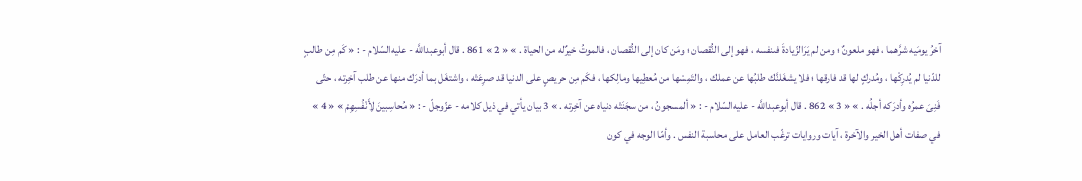آخرُ يومَيه شرَّهما ، فهو ملعونٌ ؛ ومن لم يَرَالزّيادةَ فىنفسه ، فهو إلى النُّقصان ؛ ومَن كان إلى النُّقصان ، فالموتُ خيرٌله من الحياة . » « 2 » 861 . قال أبوعبداللَّه - عليه‌السّلام - : « كَم مِن طالبٍ للدّنيا لم يُدرِكْها ، ومُدركٍ لها قد فارقها ؛ فلا يشغَلنَّك طلبُها عن عملك ، والتَمِسْها من مُعطِيها ومالِكها ، فكَم مِن حريصٍ على الدنيا قد صرِعَتْه ، واشتغَل بما أدرَك منها عن طلب آخِرته ، حتّى فَنِىَ عمرُه وأدرَكه أجلُه . » « 3 » 862 . قال أبوعبداللَّه - عليه‌السّلام - : « ألمسجونُ ، من سجَنَتْه دنياه عن آخِرته . » 3 بيان يأتي في ذيل كلامه - عزّوجلّ - : « مُحاسِبينَ لِأَنْفُسِهِمْ » « 4 » في صفات أهل الخير والآخرة ، آيات وروايات ترغّب العامل على محاسبة النفس . وأمّا الوجه في كون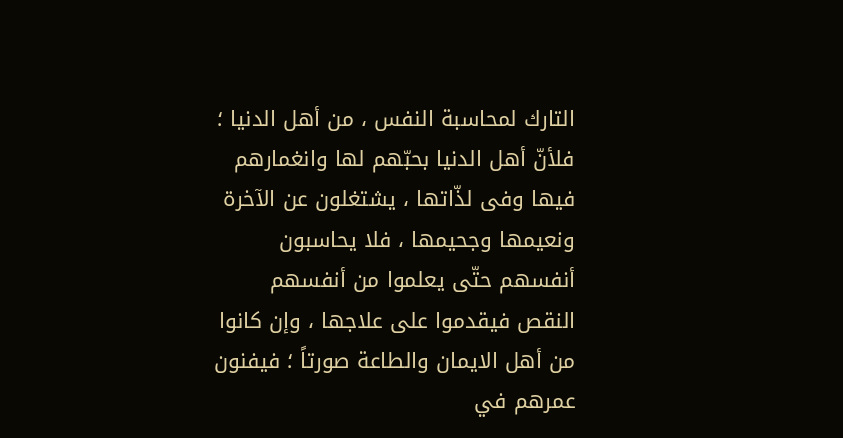التارك لمحاسبة النفس ، من أهل الدنيا ؛ فلأنّ أهل الدنيا بحبّهم لها وانغمارهم فيها وفى لذّاتها ، يشتغلون عن الآخرة ونعيمها وجحيمها ، فلا يحاسبون أنفسهم حتّى يعلموا من أنفسهم النقص فيقدموا على علاجها ، وإن كانوا من أهل الايمان والطاعة صورتاً ؛ فيفنون عمرهم في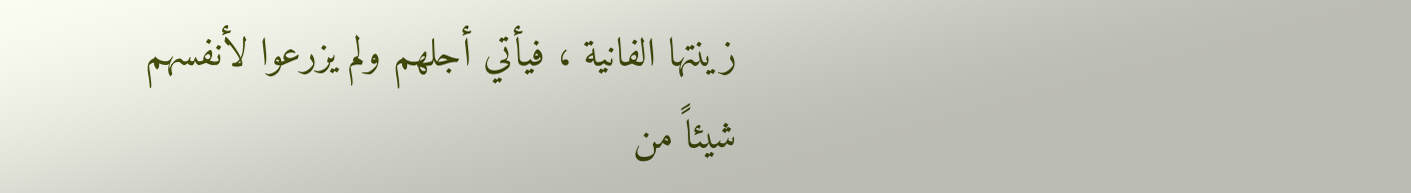زينتها الفانية ، فيأتي أجلهم ولم يزرعوا لأنفسهم شيئاً من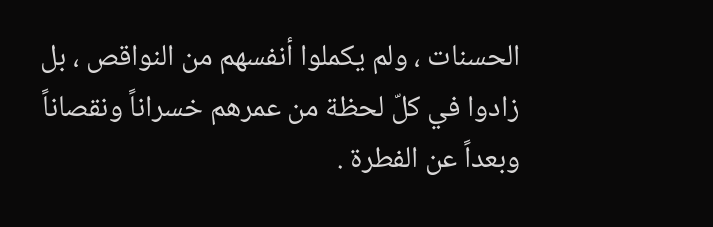الحسنات ، ولم يكملوا أنفسهم من النواقص ، بل زادوا في كلّ لحظة من عمرهم خسراناً ونقصاناً وبعداً عن الفطرة .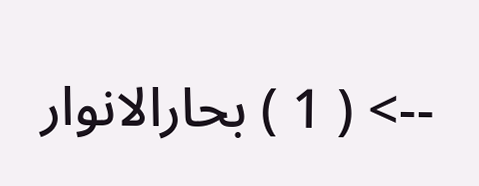--> ( 1 ) بحارالانوار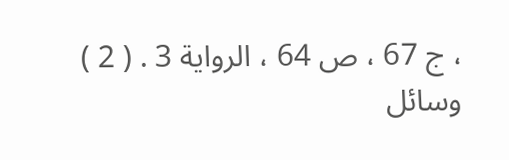، ج 67 ، ص 64 ، الرواية 3 . ( 2 ) وسائل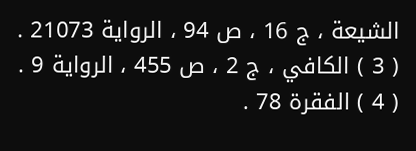الشيعة ، ج 16 ، ص 94 ، الرواية 21073 . ( 3 ) الكافي ، ج 2 ، ص 455 ، الرواية 9 . ( 4 ) الفقرة 78 .